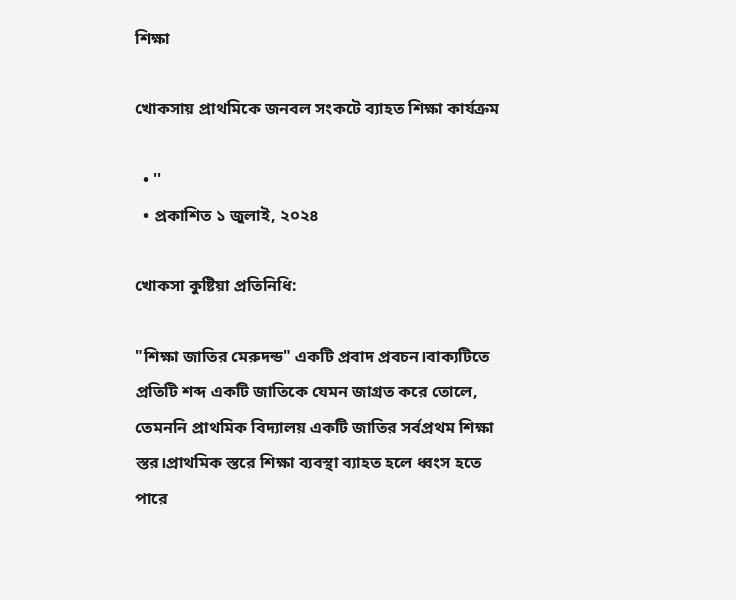শিক্ষা

খোকসায় প্রাথমিকে জনবল সংকটে ব্যাহত শিক্ষা কার্যক্রম

  • ''
  • প্রকাশিত ১ জুলাই, ২০২৪

খোকসা কুষ্টিয়া প্রতিনিধি:

"শিক্ষা জাতির মেরুদন্ড" একটি প্রবাদ প্রবচন।বাক্যটিতে প্রতিটি শব্দ একটি জাতিকে যেমন জাগ্রত করে তোলে, তেমননি প্রাথমিক বিদ্যালয় একটি জাতির সর্বপ্রথম শিক্ষা স্তর।প্রাথমিক স্তরে শিক্ষা ব্যবস্থা ব্যাহত হলে ধ্বংস হতে পারে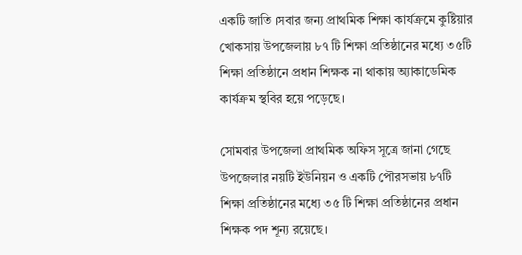একটি জাতি ।সবার জন্য প্রাথমিক শিক্ষা কার্যক্রমে কুষ্টিয়ার খোকসায় উপজেলায় ৮৭ টি শিক্ষা প্রতিষ্ঠানের মধ্যে ৩৫টি শিক্ষা প্রতিষ্ঠানে প্রধান শিক্ষক না থাকায় অ্যাকাডেমিক কার্যক্রম স্থবির হয়ে পড়েছে।

সোমবার উপজেলা প্রাথমিক অফিস সূত্রে জানা গেছে উপজেলার নয়টি ইউনিয়ন ও একটি পৌরসভায় ৮৭টি শিক্ষা প্রতিষ্ঠানের মধ্যে ৩৫ টি শিক্ষা প্রতিষ্ঠানের প্রধান শিক্ষক পদ শূন্য রয়েছে।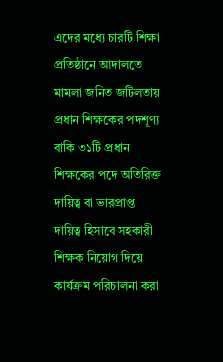এদের মধ্যে চারটি শিক্ষা প্রতিষ্ঠানে আদালতে মামলা জনিত জটিলতায় প্রধান শিক্ষকের পদশূণ্য বাকি ৩১টি প্রধান শিক্ষকের পদে অতিরিক্ত দায়িত্ব বা ভারপ্রাপ্ত দায়িত্ব হিসাবে সহকারী শিক্ষক নিয়োগ দিয়ে কার্যক্রম পরিচালনা করা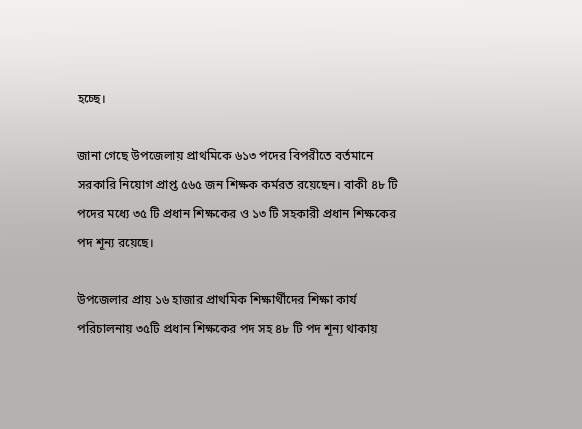হচ্ছে।

জানা গেছে উপজেলায় প্রাথমিকে ৬১৩ পদের বিপরীতে বর্তমানে সরকারি নিয়োগ প্রাপ্ত ৫৬৫ জন শিক্ষক কর্মরত রয়েছেন। বাকী ৪৮ টি পদের মধ্যে ৩৫ টি প্রধান শিক্ষকের ও ১৩ টি সহকারী প্রধান শিক্ষকের পদ শূন্য রয়েছে।

উপজেলার প্রায় ১৬ হাজার প্রাথমিক শিক্ষার্থীদের শিক্ষা কার্য পরিচালনায় ৩৫টি প্রধান শিক্ষকের পদ সহ ৪৮ টি পদ শূন্য থাকায়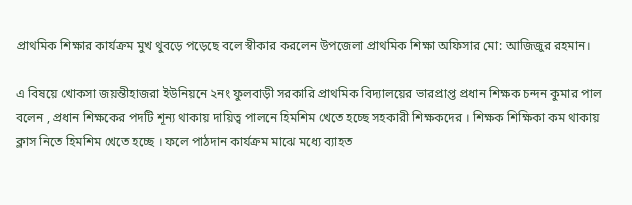প্রাথমিক শিক্ষার কার্যক্রম মুখ থুবড়ে পড়েছে বলে স্বীকার করলেন উপজেলা প্রাথমিক শিক্ষা অফিসার মো: আজিজুর রহমান।

এ বিষয়ে খোকসা জয়ন্তীহাজরা ইউনিয়নে ২নং ফুলবাড়ী সরকারি প্রাথমিক বিদ্যালয়ের ভারপ্রাপ্ত প্রধান শিক্ষক চন্দন কুমার পাল বলেন , প্রধান শিক্ষকের পদটি শূন্য থাকায় দায়িত্ব পালনে হিমশিম খেতে হচ্ছে সহকারী শিক্ষকদের । শিক্ষক শিক্ষিকা কম থাকায় ক্লাস নিতে হিমশিম খেতে হচ্ছে । ফলে পাঠদান কার্যক্রম মাঝে মধ্যে ব্যাহত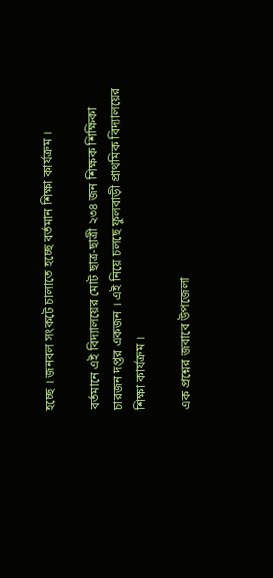হচ্ছে । জনবল সংকটে চালাতে হচ্ছে বর্তমান শিক্ষা কার্যক্রম ।

বর্তমানে এই বিদ্যালয়ের মোট ছাত্র-ছাত্রী ২৩৪ জন শিক্ষক শিক্ষিকা চারজন দপ্তর একজন । এই নিয়ে চলছে ফুলবাড়ী প্রাথমিক বিদ্যালয়ের শিক্ষা কার্যক্রম ।

এক প্রশ্নের জবাবে উপজেলা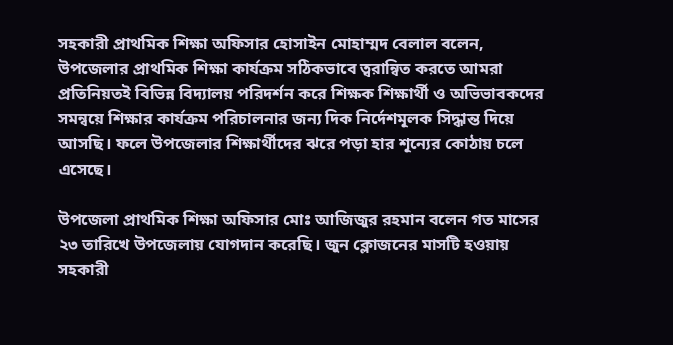সহকারী প্রাথমিক শিক্ষা অফিসার হোসাইন মোহাম্মদ বেলাল বলেন, উপজেলার প্রাথমিক শিক্ষা কার্যক্রম সঠিকভাবে ত্বরান্বিত করতে আমরা প্রতিনিয়তই বিভিন্ন বিদ্যালয় পরিদর্শন করে শিক্ষক শিক্ষার্থী ও অভিভাবকদের সমন্বয়ে শিক্ষার কার্যক্রম পরিচালনার জন্য দিক নির্দেশমূলক সিদ্ধান্ত দিয়ে আসছি। ফলে উপজেলার শিক্ষার্থীদের ঝরে পড়া হার শূন্যের কোঠায় চলে এসেছে।

উপজেলা প্রাথমিক শিক্ষা অফিসার মোঃ আজিজুর রহমান বলেন গত মাসের ২৩ তারিখে উপজেলায় যোগদান করেছি। জুন ক্লোজনের মাসটি হওয়ায় সহকারী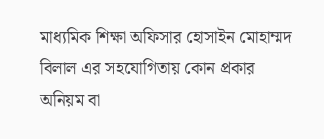মাধ্যমিক শিক্ষা অফিসার হোসাইন মোহাম্মদ বিলাল এর সহযোগিতায় কোন প্রকার অনিয়ম বা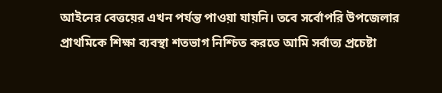আইনের বেত্তয়ের এখন পর্যন্ত পাওয়া যায়নি। তবে সর্বোপরি উপজেলার প্রাথমিকে শিক্ষা ব্যবস্থা শতভাগ নিশ্চিত করতে আমি সর্বাত্য প্রচেষ্টা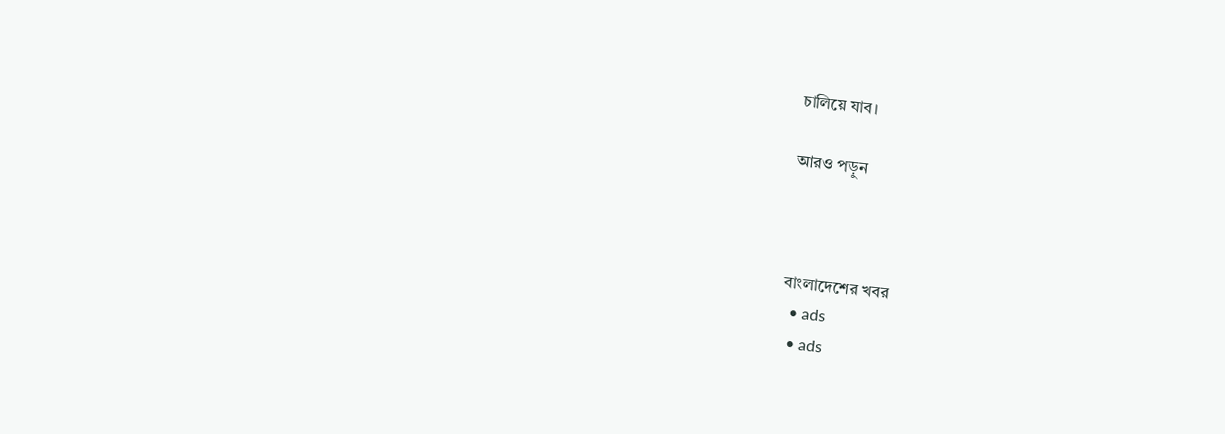চালিয়ে যাব।

আরও পড়ুন



বাংলাদেশের খবর
  • ads
  • ads